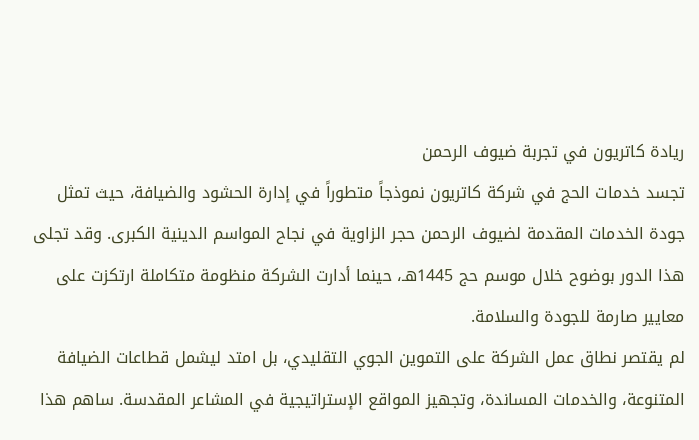ريادة كاتريون في تجربة ضيوف الرحمن
تجسد خدمات الحج في شركة كاتريون نموذجاً متطوراً في إدارة الحشود والضيافة، حيث تمثل جودة الخدمات المقدمة لضيوف الرحمن حجر الزاوية في نجاح المواسم الدينية الكبرى. وقد تجلى هذا الدور بوضوح خلال موسم حج 1445هـ، حينما أدارت الشركة منظومة متكاملة ارتكزت على معايير صارمة للجودة والسلامة.
لم يقتصر نطاق عمل الشركة على التموين الجوي التقليدي، بل امتد ليشمل قطاعات الضيافة المتنوعة، والخدمات المساندة، وتجهيز المواقع الإستراتيجية في المشاعر المقدسة. ساهم هذا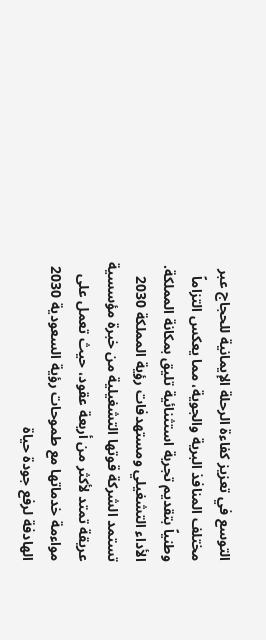التوسع في تعزيز كفاءة الرحلة الإيمانية للحجاج عبر مختلف المنافذ البرية والجوية، مما يعكس التزاماً وطنياً بتقديم تجربة استثنائية تليق بمكانة المملكة.
الأداء التشغيلي ومستهدفات رؤية المملكة 2030
تستمد الشركة قوتها التشغيلية من خبرة مؤسسية عريقة تمتد لأكثر من أربعة عقود، حيث تعمل على مواءمة خدماتها مع طموحات رؤية السعودية 2030 الهادفة لرفع جودة حياة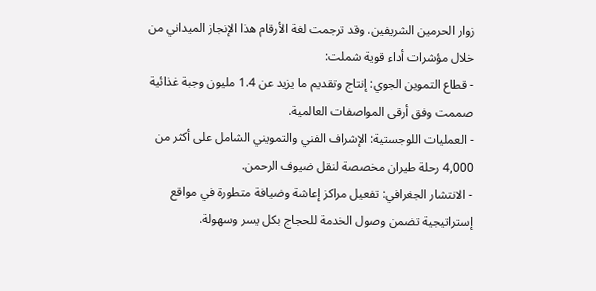زوار الحرمين الشريفين. وقد ترجمت لغة الأرقام هذا الإنجاز الميداني من خلال مؤشرات أداء قوية شملت:
- قطاع التموين الجوي: إنتاج وتقديم ما يزيد عن 1.4 مليون وجبة غذائية صممت وفق أرقى المواصفات العالمية.
- العمليات اللوجستية: الإشراف الفني والتمويني الشامل على أكثر من 4,000 رحلة طيران مخصصة لنقل ضيوف الرحمن.
- الانتشار الجغرافي: تفعيل مراكز إعاشة وضيافة متطورة في مواقع إستراتيجية تضمن وصول الخدمة للحجاج بكل يسر وسهولة.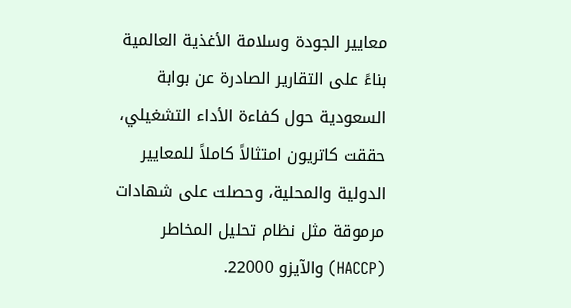معايير الجودة وسلامة الأغذية العالمية
بناءً على التقارير الصادرة عن بوابة السعودية حول كفاءة الأداء التشغيلي، حققت كاتريون امتثالاً كاملاً للمعايير الدولية والمحلية، وحصلت على شهادات مرموقة مثل نظام تحليل المخاطر (HACCP) والآيزو 22000.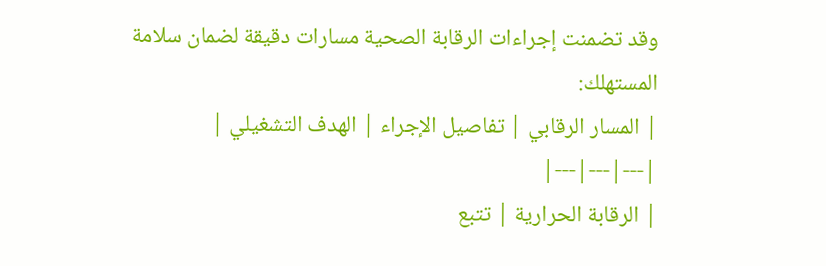وقد تضمنت إجراءات الرقابة الصحية مسارات دقيقة لضمان سلامة المستهلك:
| المسار الرقابي | تفاصيل الإجراء | الهدف التشغيلي |
|---|---|---|
| الرقابة الحرارية | تتبع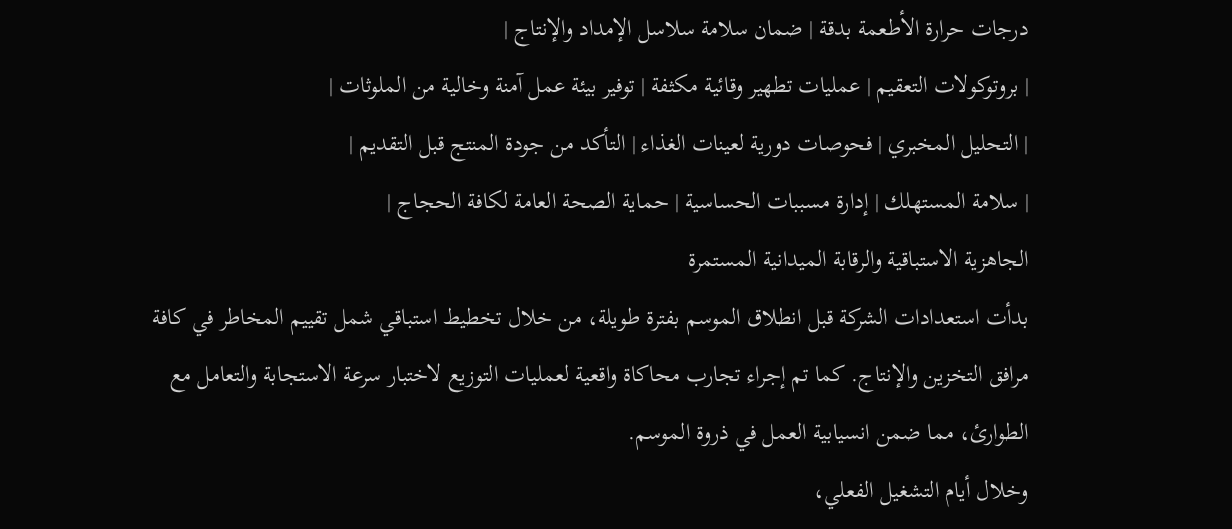درجات حرارة الأطعمة بدقة | ضمان سلامة سلاسل الإمداد والإنتاج |
| بروتوكولات التعقيم | عمليات تطهير وقائية مكثفة | توفير بيئة عمل آمنة وخالية من الملوثات |
| التحليل المخبري | فحوصات دورية لعينات الغذاء | التأكد من جودة المنتج قبل التقديم |
| سلامة المستهلك | إدارة مسببات الحساسية | حماية الصحة العامة لكافة الحجاج |
الجاهزية الاستباقية والرقابة الميدانية المستمرة
بدأت استعدادات الشركة قبل انطلاق الموسم بفترة طويلة، من خلال تخطيط استباقي شمل تقييم المخاطر في كافة مرافق التخزين والإنتاج. كما تم إجراء تجارب محاكاة واقعية لعمليات التوزيع لاختبار سرعة الاستجابة والتعامل مع الطوارئ، مما ضمن انسيابية العمل في ذروة الموسم.
وخلال أيام التشغيل الفعلي،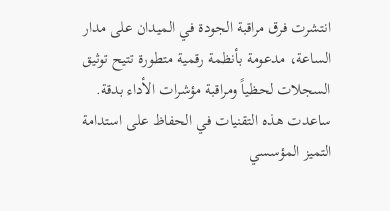انتشرت فرق مراقبة الجودة في الميدان على مدار الساعة، مدعومة بأنظمة رقمية متطورة تتيح توثيق السجلات لحظياً ومراقبة مؤشرات الأداء بدقة. ساعدت هذه التقنيات في الحفاظ على استدامة التميز المؤسسي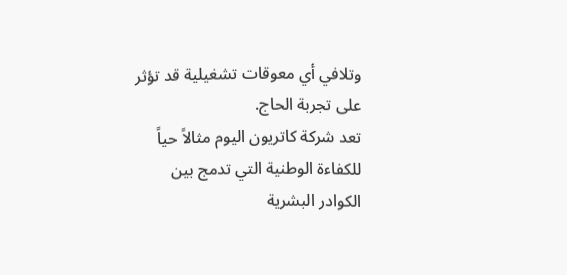وتلافي أي معوقات تشغيلية قد تؤثر على تجربة الحاج.
تعد شركة كاتريون اليوم مثالاً حياً للكفاءة الوطنية التي تدمج بين الكوادر البشرية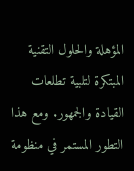المؤهلة والحلول التقنية المبتكرة لتلبية تطلعات القيادة والجمهور. ومع هذا التطور المستمر في منظومة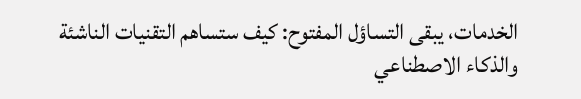الخدمات، يبقى التساؤل المفتوح: كيف ستساهم التقنيات الناشئة والذكاء الاصطناعي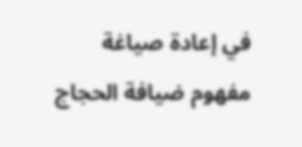في إعادة صياغة مفهوم ضيافة الحجاج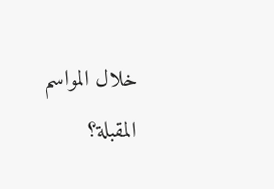خلال المواسم المقبلة؟